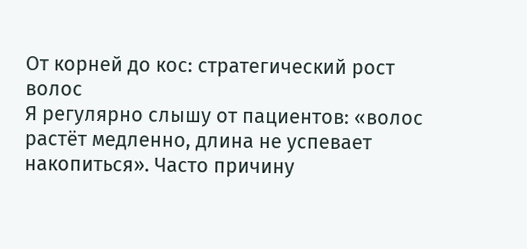От корней до кос: стратегический рост волос
Я регулярно слышу от пациентов: «волос растёт медленно, длина не успевает накопиться». Часто причину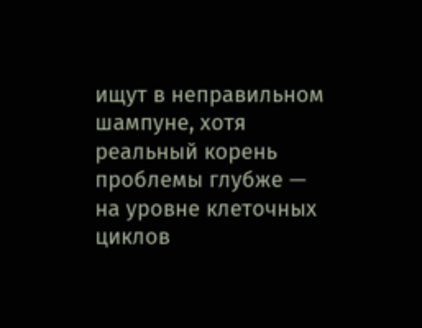ищут в неправильном шампуне, хотя реальный корень проблемы глубже — на уровне клеточных циклов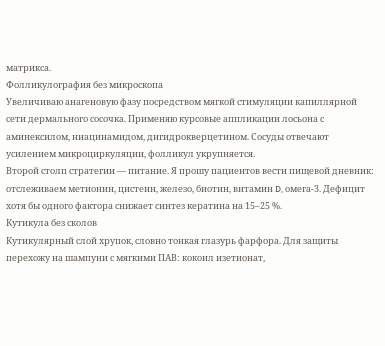матрикса.
Фолликулография без микроскопа
Увеличиваю анагеновую фазу посредством мягкой стимуляции капиллярной сети дермального сосочка. Применяю курсовые аппликации лосьона с аминексилом, ниацинамидом, дигидрокверцетином. Сосуды отвечают усилением микроциркуляции, фолликул укрупняется.
Второй столп стратегии — питание. Я прошу пациентов вести пищевой дневник: отслеживаем метионин, цистеин, железо, биотин, витамин D, омега-3. Дефицит хотя бы одного фактора снижает синтез кератина на 15–25 %.
Кутикула без сколов
Кутикулярный слой хрупок, словно тонкая глазурь фарфора. Для защиты перехожу на шампуни с мягкими ПАВ: кокоил изетионат,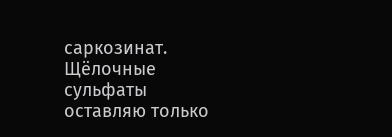саркозинат. Щёлочные сульфаты оставляю только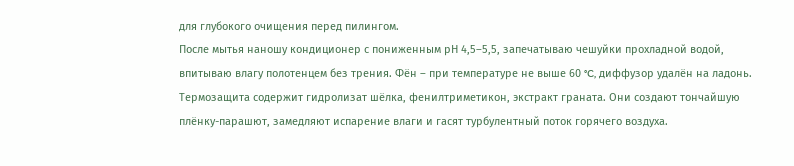для глубокого очищения перед пилингом.
После мытья наношу кондиционер с пониженным рН 4,5–5,5, запечатываю чешуйки прохладной водой, впитываю влагу полотенцем без трения. Фён – при температуре не выше 60 °C, диффузор удалён на ладонь.
Термозащита содержит гидролизат шёлка, фенилтриметикон, экстракт граната. Они создают тончайшую плёнку-парашют, замедляют испарение влаги и гасят турбулентный поток горячего воздуха.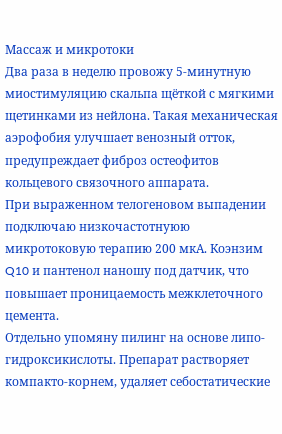Массаж и микротоки
Два раза в неделю провожу 5-минутную миостимуляцию скальпа щёткой с мягкими щетинками из нейлона. Такая механическая аэрофобия улучшает венозный отток, предупреждает фиброз остеофитов кольцевого связочного аппарата.
При выраженном телогеновом выпадении подключаю низкочастотнуюю микротоковую терапию 200 мкА. Коэнзим Q10 и пантенол наношу под датчик, что повышает проницаемость межклеточного цемента.
Отдельно упомяну пилинг на основе липо-гидроксикислоты. Препарат растворяет компакто-корнем, удаляет себостатические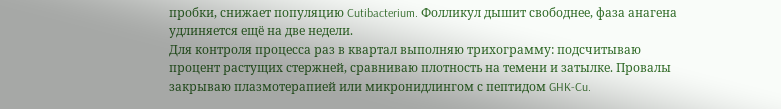пробки, снижает популяцию Cutibacterium. Фолликул дышит свободнее, фаза анагена удлиняется ещё на две недели.
Для контроля процесса раз в квартал выполняю трихограмму: подсчитываю процент растущих стержней, сравниваю плотность на темени и затылке. Провалы закрываю плазмотерапией или микронидлингом с пептидом GHK-Cu.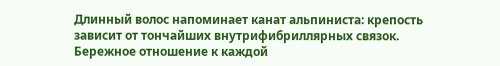Длинный волос напоминает канат альпиниста: крепость зависит от тончайших внутрифибриллярных связок. Бережное отношение к каждой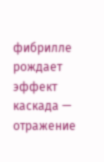фибрилле рождает эффект каскада — отражение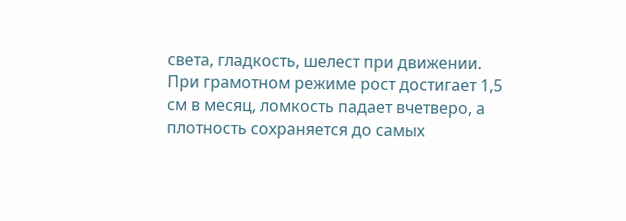света, гладкость, шелест при движении.
При грамотном режиме рост достигает 1,5 см в месяц, ломкость падает вчетверо, а плотность сохраняется до самых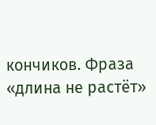кончиков. Фраза «длина не растёт»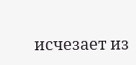исчезает из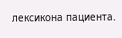лексикона пациента.